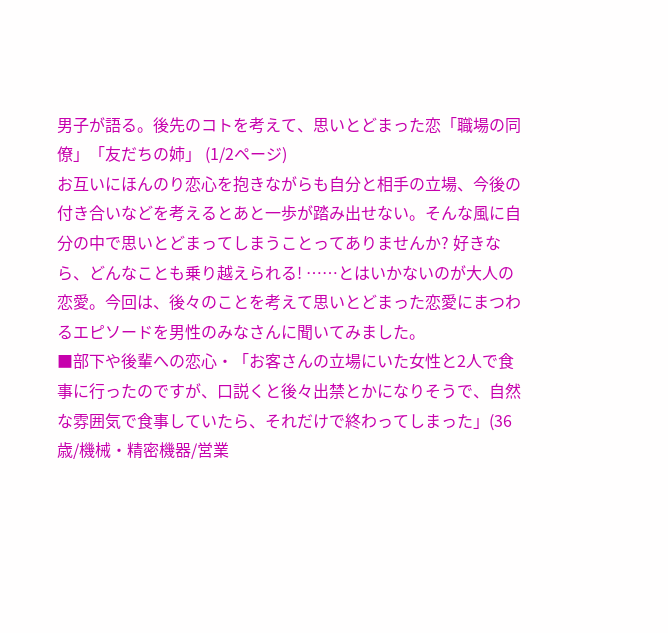男子が語る。後先のコトを考えて、思いとどまった恋「職場の同僚」「友だちの姉」 (1/2ページ)
お互いにほんのり恋心を抱きながらも自分と相手の立場、今後の付き合いなどを考えるとあと一歩が踏み出せない。そんな風に自分の中で思いとどまってしまうことってありませんか? 好きなら、どんなことも乗り越えられる! ……とはいかないのが大人の恋愛。今回は、後々のことを考えて思いとどまった恋愛にまつわるエピソードを男性のみなさんに聞いてみました。
■部下や後輩への恋心・「お客さんの立場にいた女性と2人で食事に行ったのですが、口説くと後々出禁とかになりそうで、自然な雰囲気で食事していたら、それだけで終わってしまった」(36歳/機械・精密機器/営業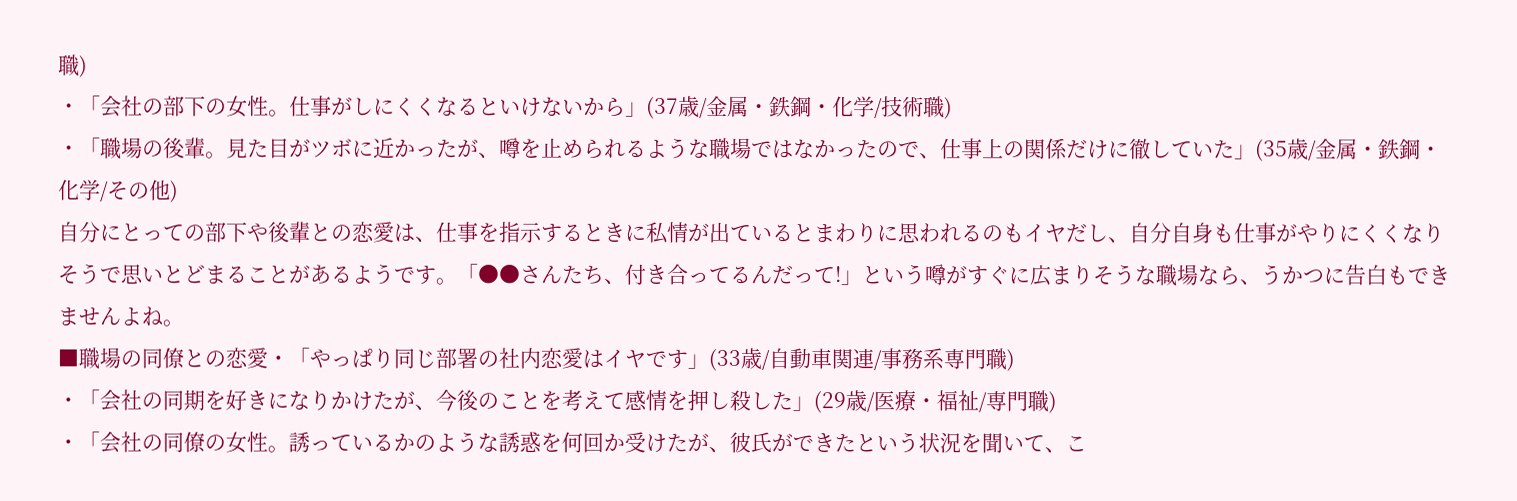職)
・「会社の部下の女性。仕事がしにくくなるといけないから」(37歳/金属・鉄鋼・化学/技術職)
・「職場の後輩。見た目がツボに近かったが、噂を止められるような職場ではなかったので、仕事上の関係だけに徹していた」(35歳/金属・鉄鋼・化学/その他)
自分にとっての部下や後輩との恋愛は、仕事を指示するときに私情が出ているとまわりに思われるのもイヤだし、自分自身も仕事がやりにくくなりそうで思いとどまることがあるようです。「●●さんたち、付き合ってるんだって!」という噂がすぐに広まりそうな職場なら、うかつに告白もできませんよね。
■職場の同僚との恋愛・「やっぱり同じ部署の社内恋愛はイヤです」(33歳/自動車関連/事務系専門職)
・「会社の同期を好きになりかけたが、今後のことを考えて感情を押し殺した」(29歳/医療・福祉/専門職)
・「会社の同僚の女性。誘っているかのような誘惑を何回か受けたが、彼氏ができたという状況を聞いて、こ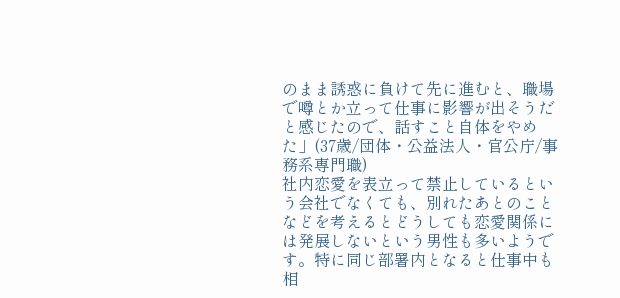のまま誘惑に負けて先に進むと、職場で噂とか立って仕事に影響が出そうだと感じたので、話すこと自体をやめた」(37歳/団体・公益法人・官公庁/事務系専門職)
社内恋愛を表立って禁止しているという会社でなくても、別れたあとのことなどを考えるとどうしても恋愛関係には発展しないという男性も多いようです。特に同じ部署内となると仕事中も相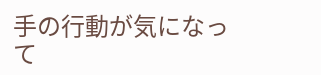手の行動が気になって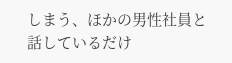しまう、ほかの男性社員と話しているだけ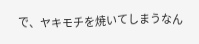で、ヤキモチを焼いてしまうなん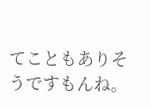てこともありそうですもんね。